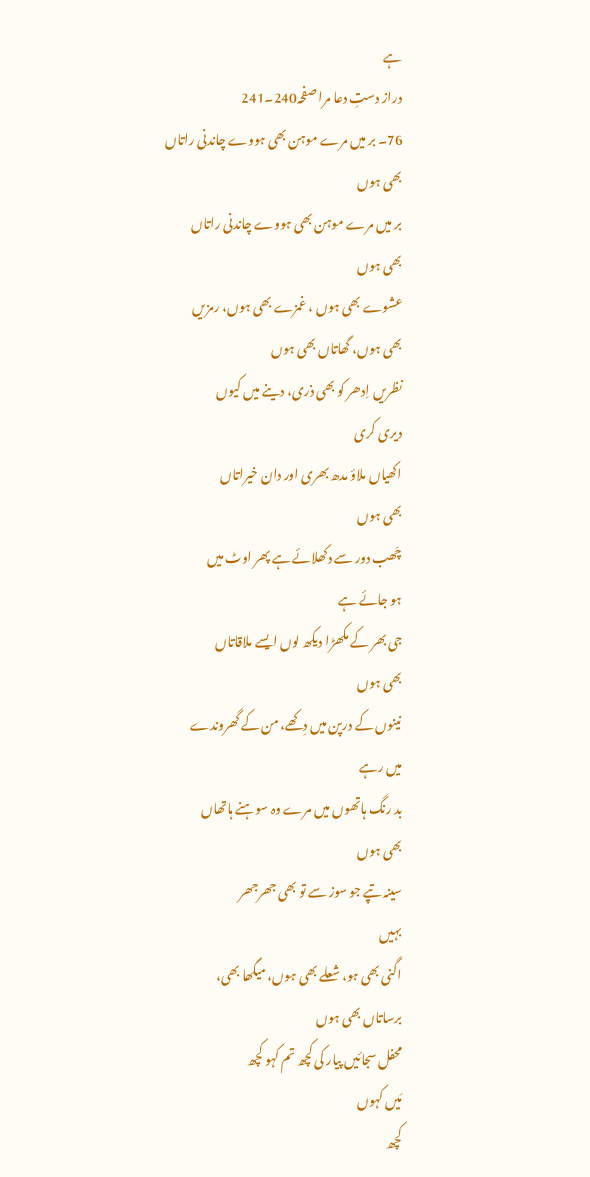ہے
دراز دستِ دعا مرا صفحہ240۔241
76۔ بر میں مرے موہن بھی ہووے چاندنی راتاں
بھی ہوں
بر میں مرے موہن بھی ہووے چاندنی راتاں
بھی ہوں
عشوے بھی ہوں ، غمزے بھی ہوں، رمزیں
بھی ہوں، گھاتاں بھی ہوں
نظریں اِدھر کو بھی ذری، دینے میں کیوں
دیری کری
اکھیاں ملاؤ مدھ بھری اور دان خیراتاں
بھی ہوں
چَھب دور سے دکھلائے ہے پھر اوٹ میں
ہو جائے ہے
جی بھر کے مکھڑا دیکھ لوں ایسے ملاقاتاں
بھی ہوں
نینوں کے درپن میں دِکھے، من کے گھروندے
میں رہے
بد رنگ ہاتھوں میں مرے وہ سوہنے ہاتھاں
بھی ہوں
سینہ تپے جو سوز سے تو بھی جھرجھر
بہیں
اگنی بھی ہو، شعلے بھی ہوں، میگھا بھی،
برساتاں بھی ہوں
محفل سجائیں پیار کی کچھ تم کہو کچھ
مَیں کہوں
کچھ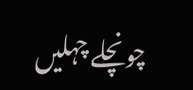چونچلے چہلیں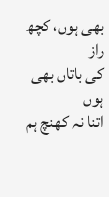بھی ہوں، کچھ راز
کی باتاں بھی ہوں
اتنا نہ کھنچ ہم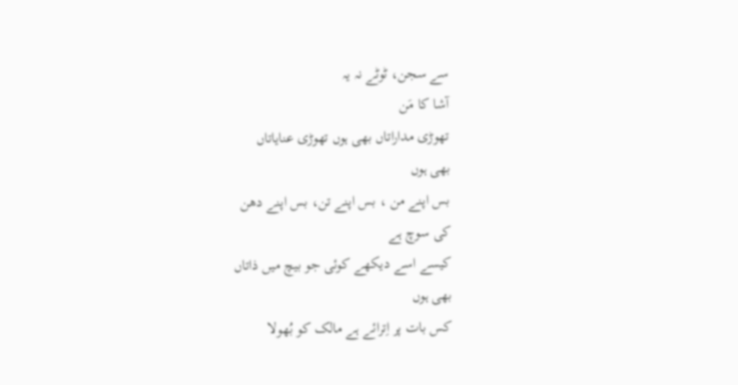سے سجن، ٹوٹے نہ یہ
آشا کا مَن
تھوڑی مداراتاں بھی ہوں تھوڑی عنایاتاں
بھی ہوں
بس اپنے من ، بس اپنے تن، بس اپنے دھن
کی سوچ ہے
کیسے اسے دیکھے کوئی جو بیچ میں ذاتاں
بھی ہوں
کس بات پر اِترائے ہے مالک کو بُھولا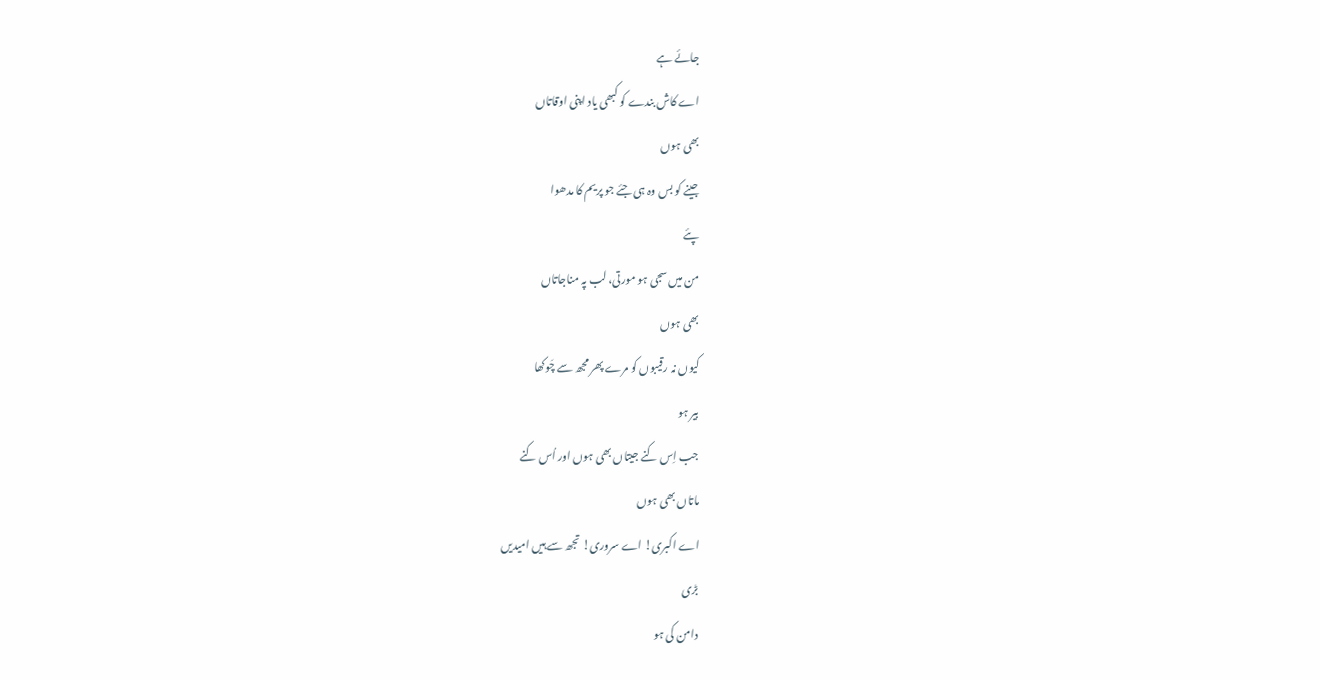جائے ہے
اے کاش بندے کو کبھی یاد اپنی اوقاتاں
بھی ہوں
جینے کو بس وہ ہی جئے جو پریم کا مدھوا
پئے
من میں سجی ہو مورتی، لب پہ مناجاتاں
بھی ہوں
کیوں نہ رقیبوں کو مرے پھر مجھ سے چَوکھا
بیر ہو
جب اِس کنے جیتاں بھی ہوں اور اُس کنے
ماتاں بھی ہوں
اے اکبری! اے سروری! تجھ سے ہیں امیدیں
بڑی
دامن کی ہو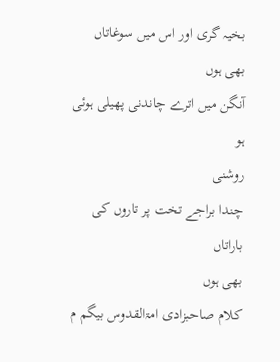بخیہ گری اور اس میں سوغاتاں
بھی ہوں
آنگن میں اترے چاندنی پھیلی ہوئی ہو
روشنی
چندا براجے تخت پر تاروں کی باراتاں
بھی ہوں
کلام صاحبزادی امۃالقدوس بیگم م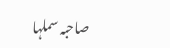صاحبہ سملہا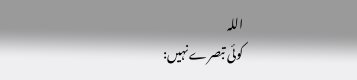اللہ
کوئی تبصرے نہیں: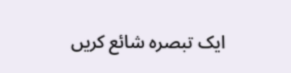ایک تبصرہ شائع کریں